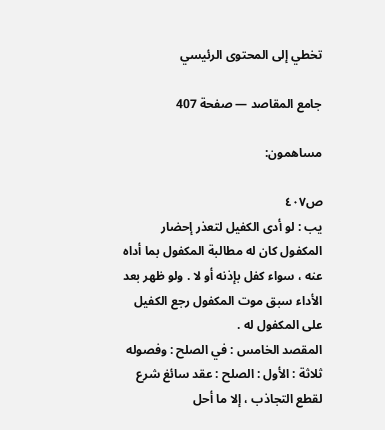تخطي إلى المحتوى الرئيسي

جامع المقاصد — صفحة 407

مساهمون:

ص٤٠٧
يب : لو أدى الكفيل لتعذر إحضار المكفول كان له مطالبة المكفول بما أداه عنه ، سواء كفل بإذنه أو لا . ولو ظهر بعد الأداء سبق موت المكفول رجع الكفيل على المكفول له .
المقصد الخامس : في الصلح : وفصوله ثلاثة : الأول : الصلح : عقد سائغ شرع لقطع التجاذب ، إلا ما أحل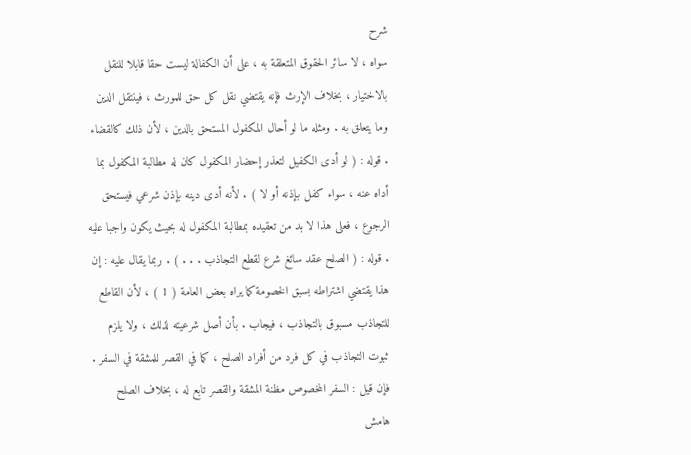شرح
سواه ، لا سائر الحقوق المتعلقة به ، على أن الكفالة ليست حقا قابلا للنقل بالاختيار ، بخلاف الإرث فإنه يقتضي نقل كل حق للمورث ، فينتقل الدين وما يتعلق به . ومثله ما لو أحال المكفول المستحق بالدين ، لأن ذلك كالقضاء . قوله : ( لو أدى الكفيل لتعذر إحضار المكفول كان له مطالبة المكفول بما أداه عنه ، سواء كفل بإذنه أو لا ) . لأنه أدى دينه بإذن شرعي فيستحق الرجوع ، فعلى هذا لا بد من تعقيده بمطالبة المكفول له بحيث يكون واجبا عليه . قوله : ( الصلح عقد سائغ شرع لقطع التجاذب . . . ) . ربما يقال عليه : إن هذا يقتضي اشتراطه بسبق الخصومة كما يراه بعض العامة ( 1 ) ، لأن القاطع للتجاذب مسبوق بالتجاذب ، فيجاب . بأن أصل شرعيته لذلك ، ولا يلزم ثبوت التجاذب في كل فرد من أفراد الصلح ، كما في القصر للمشقة في السفر . فإن قيل : السفر المخصوص مظنة المشقة والقصر تابع له ، بخلاف الصلح
هامش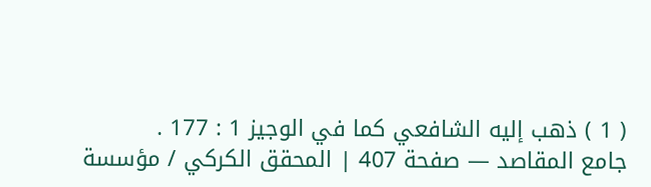( 1 ) ذهب إليه الشافعي كما في الوجيز 1 : 177 .
جامع المقاصد — صفحة 407 | المحقق الكركي / مؤسسة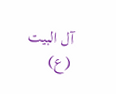آل البيت (ع)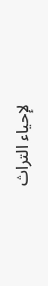لإحياء التراث